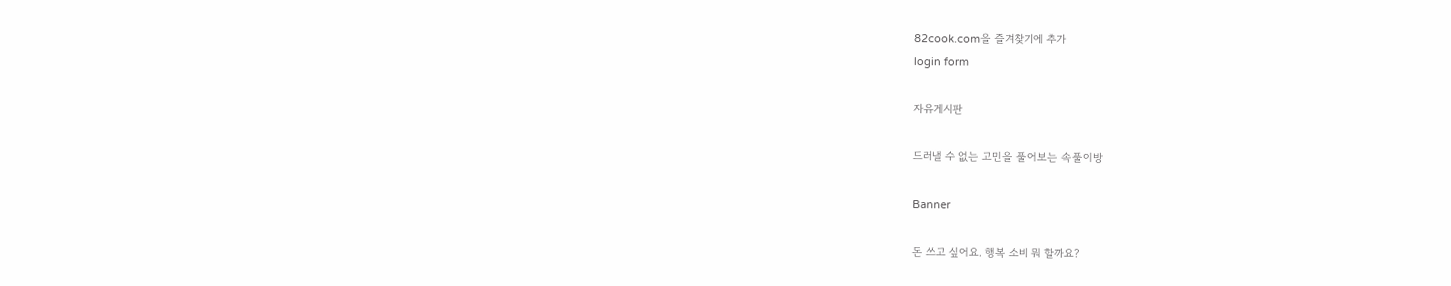82cook.com을 즐겨찾기에 추가
login form

자유게시판

드러낼 수 없는 고민을 풀어보는 속풀이방

Banner

돈 쓰고 싶어요. 행복 소비 뭐 할까요?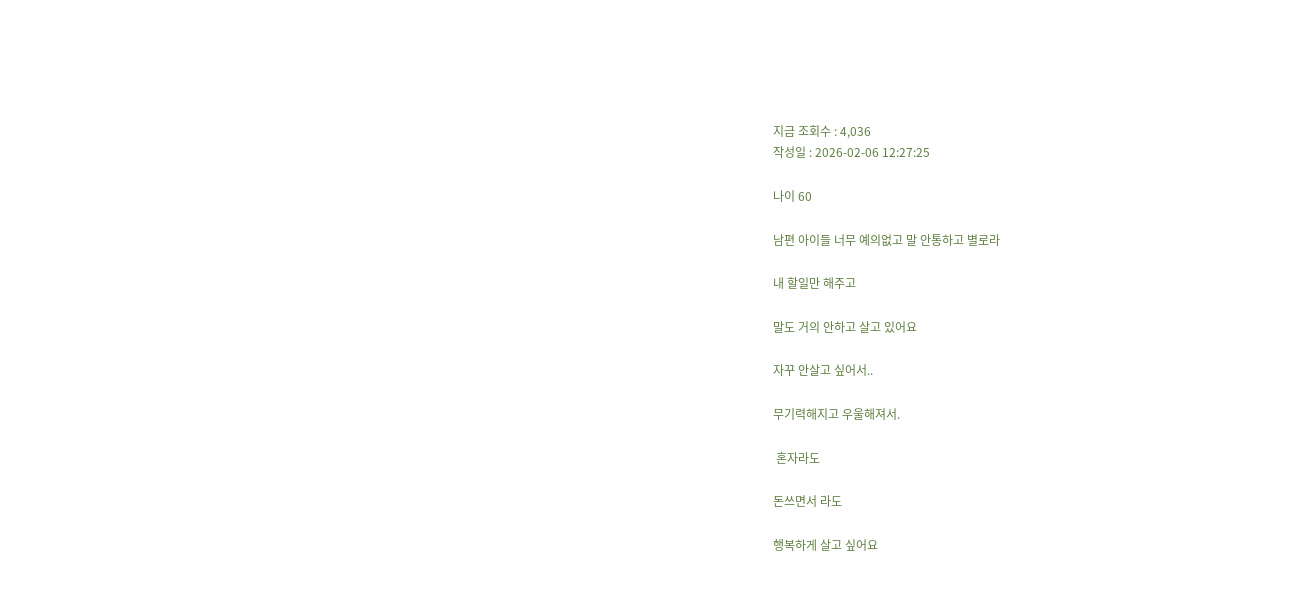지금 조회수 : 4,036
작성일 : 2026-02-06 12:27:25

나이 60

남편 아이들 너무 예의없고 말 안통하고 별로라

내 할일만 해주고

말도 거의 안하고 살고 있어요

자꾸 안살고 싶어서..

무기력해지고 우울해져서.

 혼자라도

돈쓰면서 라도

행복하게 살고 싶어요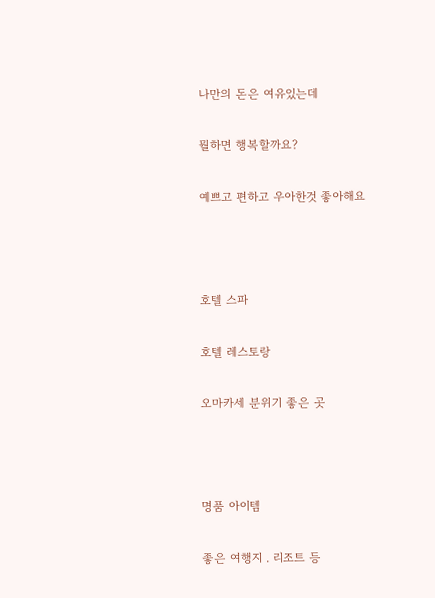나만의 돈은 여유있는데

뭘하면 행복할까요?

예쁘고 편하고 우아한것 좋아해요



호텔 스파

호텔 레스토랑

오마카세 분위기 좋은 곳



명품 아이템

좋은 여행지 . 리조트 등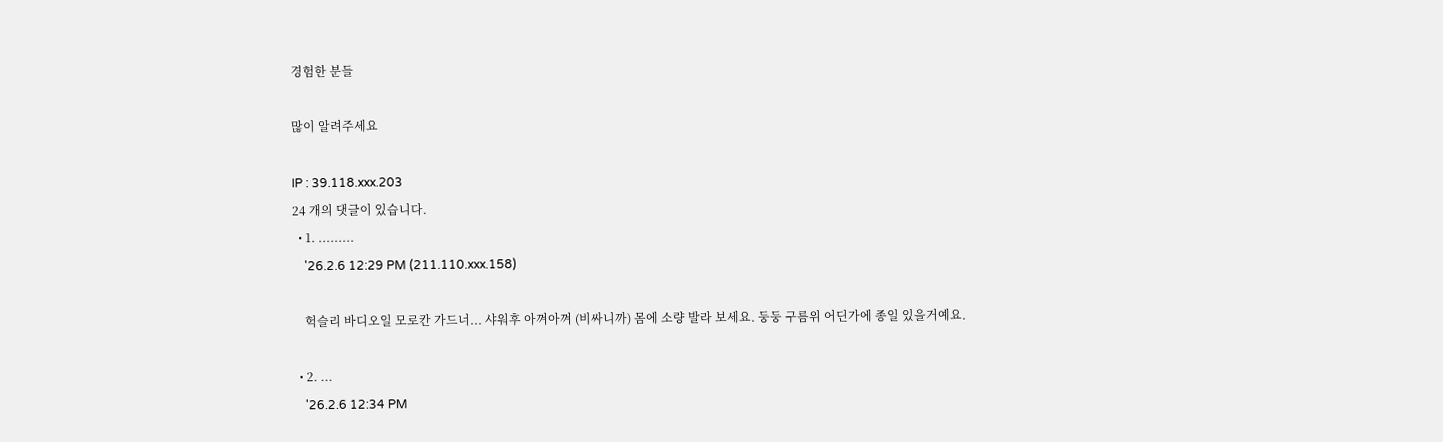경험한 분들

많이 알려주세요

IP : 39.118.xxx.203
24 개의 댓글이 있습니다.
  • 1. .........
    '26.2.6 12:29 PM (211.110.xxx.158)

    헉슬리 바디오일 모로칸 가드너... 샤워후 아껴아껴 (비싸니까) 몸에 소량 발라 보세요. 둥둥 구름위 어딘가에 종일 있을거예요.

  • 2. ...
    '26.2.6 12:34 PM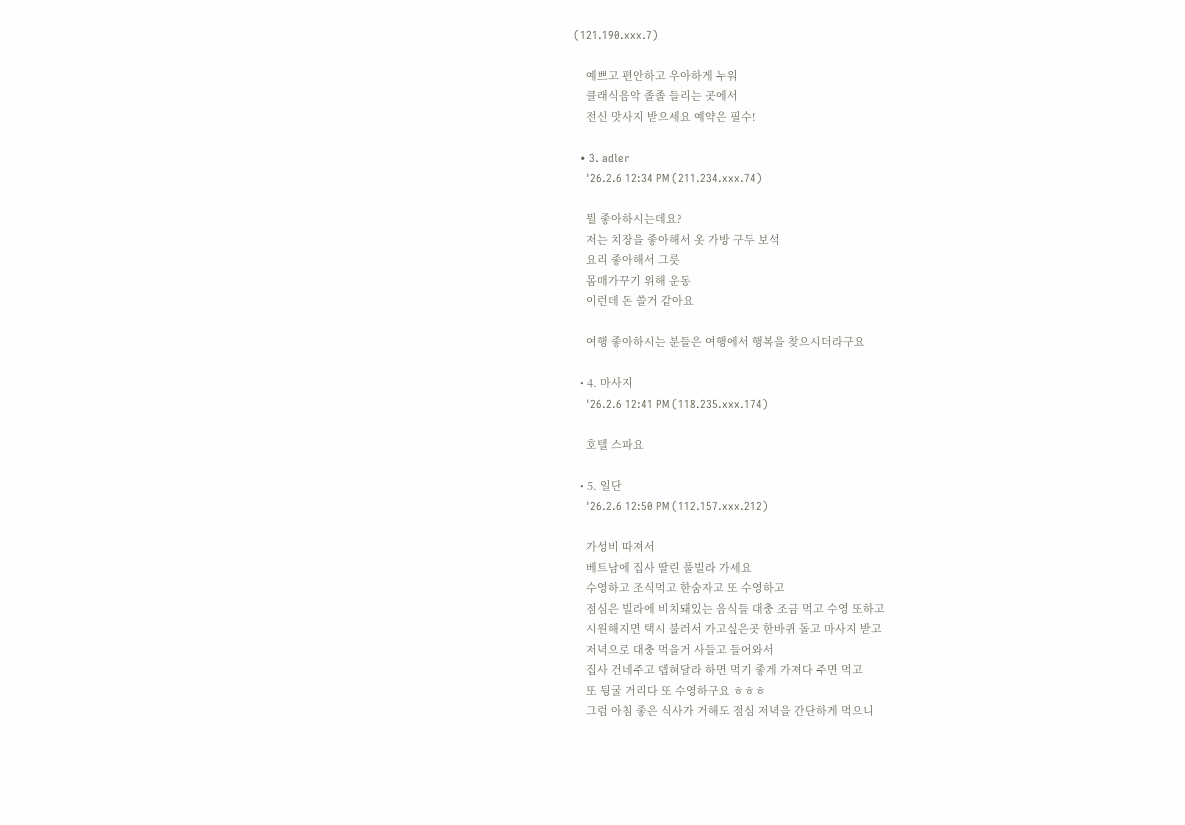(121.190.xxx.7)

    예쁘고 편안하고 우아하게 누워
    클래식음악 졸졸 들리는 곳에서
    전신 맛사지 받으세요 예약은 필수!

  • 3. adler
    '26.2.6 12:34 PM (211.234.xxx.74)

    뭘 좋아하시는데요?
    저는 치장을 좋아해서 옷 가방 구두 보석
    요리 좋아해서 그릇
    몸매가꾸기 위해 운동
    이런데 돈 쓸거 같아요

    여행 좋아하시는 분들은 여행에서 행복을 찾으시더라구요

  • 4. 마사지
    '26.2.6 12:41 PM (118.235.xxx.174)

    호텔 스파요

  • 5. 일단
    '26.2.6 12:50 PM (112.157.xxx.212)

    가성비 따져서
    베트남에 집사 딸린 풀빌라 가세요
    수영하고 조식먹고 한숨자고 또 수영하고
    점심은 빌라에 비치돼있는 음식들 대충 조금 먹고 수영 또하고
    시원해지면 택시 불러서 가고싶은곳 한바퀴 돌고 마사지 받고
    저녁으로 대충 먹을거 사들고 들어와서
    집사 건네주고 뎁혀달라 하면 먹기 좋게 가져다 주면 먹고
    또 뒹굴 거리다 또 수영하구요 ㅎㅎㅎ
    그럼 아침 좋은 식사가 거해도 점심 저녁을 간단하게 먹으니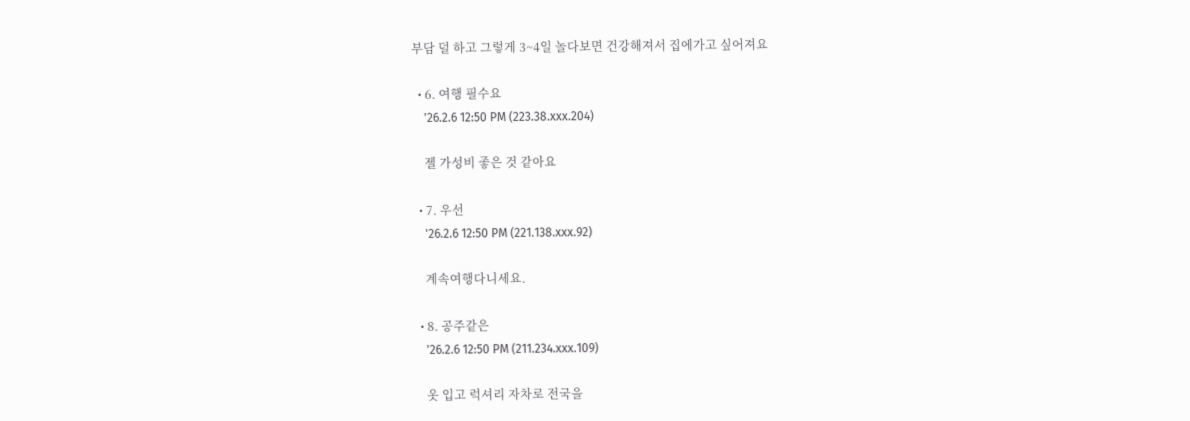부담 덜 하고 그렇게 3~4일 놀다보면 건강해져서 집에가고 싶어져요

  • 6. 여행 필수요
    '26.2.6 12:50 PM (223.38.xxx.204)

    젤 가성비 좋은 것 같아요

  • 7. 우선
    '26.2.6 12:50 PM (221.138.xxx.92)

    계속여행다니세요.

  • 8. 공주같은
    '26.2.6 12:50 PM (211.234.xxx.109)

    옷 입고 럭셔리 자차로 전국을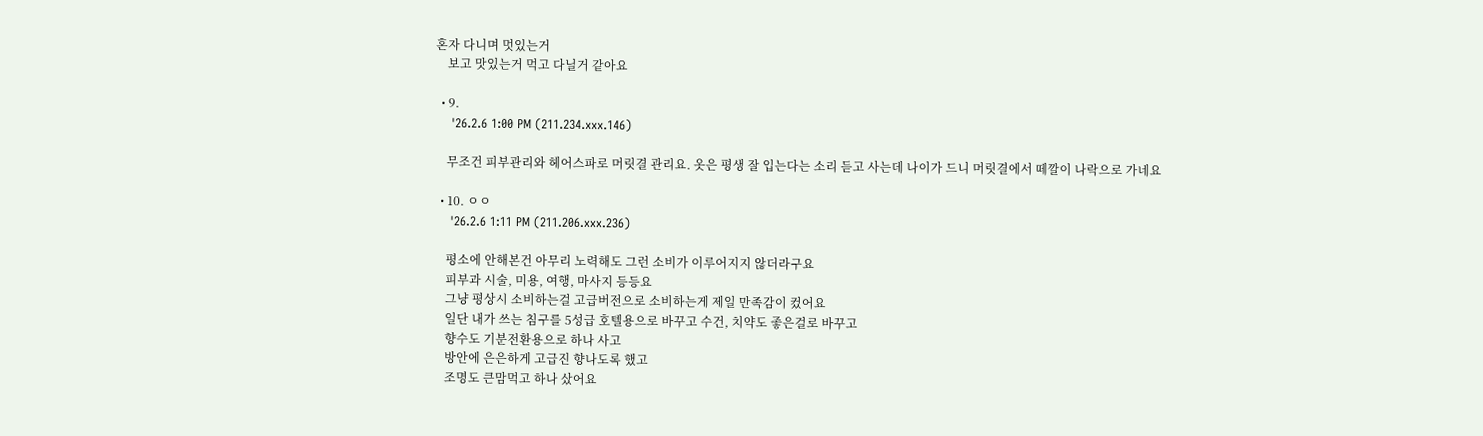혼자 다니며 멋있는거
    보고 맛있는거 먹고 다닐거 같아요

  • 9.
    '26.2.6 1:00 PM (211.234.xxx.146)

    무조건 피부관리와 헤어스파로 머릿결 관리요. 옷은 평생 잘 입는다는 소리 듣고 사는데 나이가 드니 머릿결에서 떼깔이 나락으로 가네요

  • 10. ㅇㅇ
    '26.2.6 1:11 PM (211.206.xxx.236)

    평소에 안해본건 아무리 노력해도 그런 소비가 이루어지지 않더라구요
    피부과 시술, 미용, 여행, 마사지 등등요
    그냥 평상시 소비하는걸 고급버전으로 소비하는게 제일 만족감이 컸어요
    일단 내가 쓰는 침구를 5성급 호텔용으로 바꾸고 수건, 치약도 좋은걸로 바꾸고
    향수도 기분전환용으로 하나 사고
    방안에 은은하게 고급진 향나도록 했고
    조명도 큰맘먹고 하나 샀어요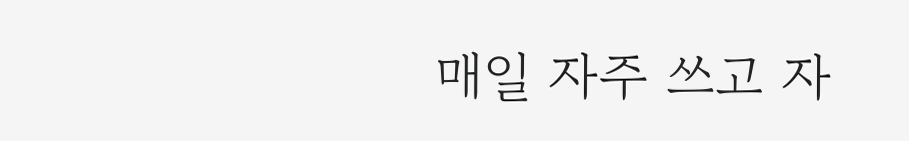매일 자주 쓰고 자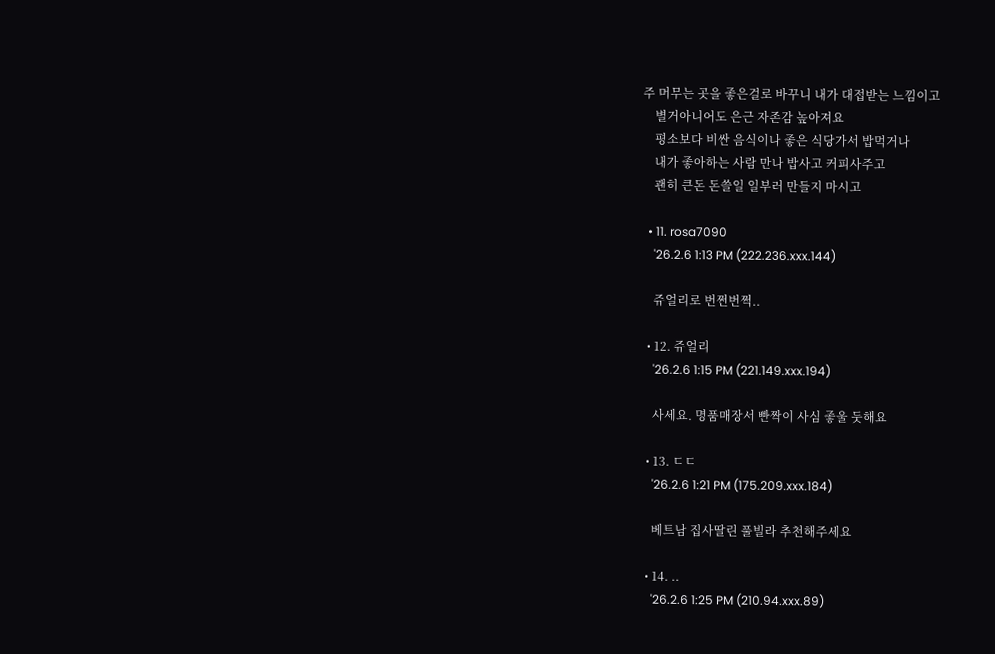주 머무는 곳을 좋은걸로 바꾸니 내가 대접받는 느낌이고
    별거아니어도 은근 자존감 높아져요
    평소보다 비싼 음식이나 좋은 식당가서 밥먹거나
    내가 좋아하는 사람 만나 밥사고 커피사주고
    괜히 큰돈 돈쓸일 일부러 만들지 마시고

  • 11. rosa7090
    '26.2.6 1:13 PM (222.236.xxx.144)

    쥬얼리로 번쩐번쩍..

  • 12. 쥬얼리
    '26.2.6 1:15 PM (221.149.xxx.194)

    사세요. 명품매장서 빤짝이 사심 좋울 둣해요

  • 13. ㄷㄷ
    '26.2.6 1:21 PM (175.209.xxx.184)

    베트남 집사딸린 풀빌라 추천해주세요

  • 14. ..
    '26.2.6 1:25 PM (210.94.xxx.89)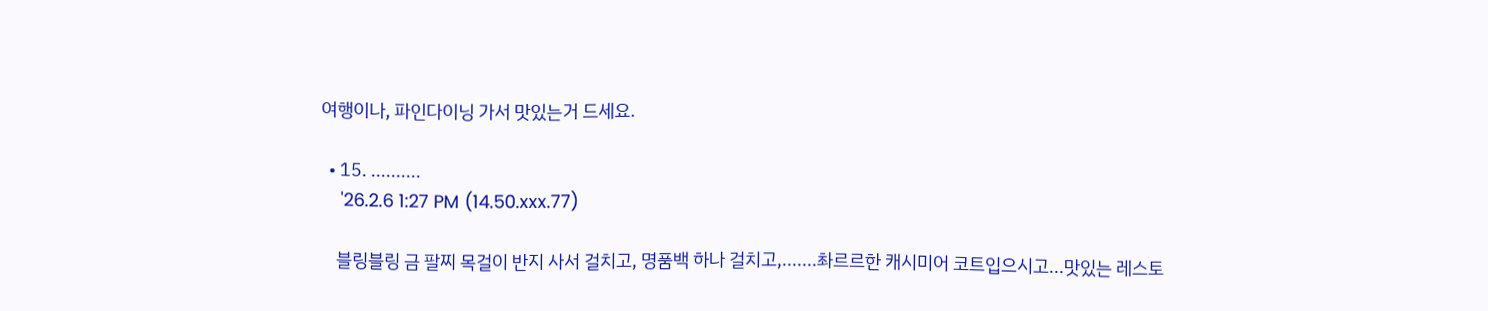여행이나, 파인다이닝 가서 맛있는거 드세요.

  • 15. ..........
    '26.2.6 1:27 PM (14.50.xxx.77)

    블링블링 금 팔찌 목걸이 반지 사서 걸치고, 명품백 하나 걸치고,.......촤르르한 캐시미어 코트입으시고...맛있는 레스토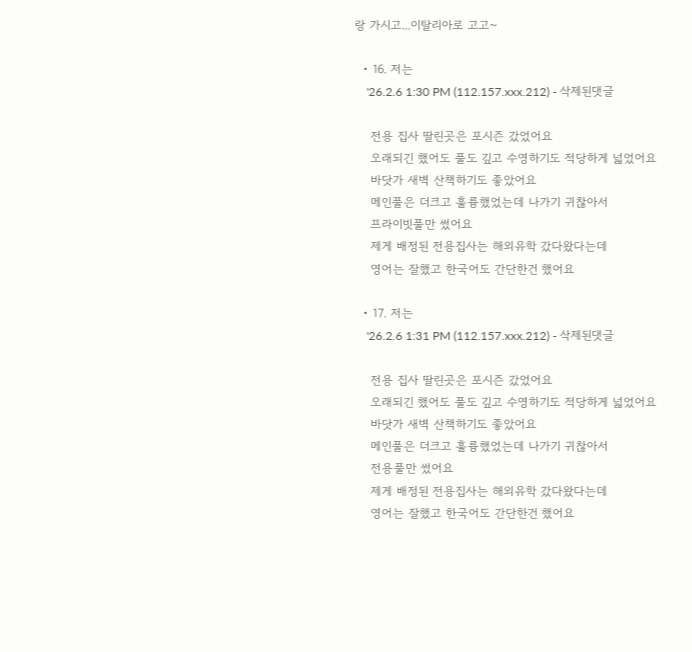랑 가시고...이탈리아로 고고~

  • 16. 저는
    '26.2.6 1:30 PM (112.157.xxx.212) - 삭제된댓글

    전용 집사 딸린곳은 포시즌 갔었어요
    오래되긴 했어도 풀도 깊고 수영하기도 적당하게 넓었어요
    바닷가 새벽 산책하기도 좋았어요
    메인풀은 더크고 훌륭했었는데 나가기 귀찮아서
    프라이빗풀만 썼어요
    제게 배정된 전용집사는 해외유학 갔다왔다는데
    영어는 잘했고 한국어도 간단한건 했어요

  • 17. 저는
    '26.2.6 1:31 PM (112.157.xxx.212) - 삭제된댓글

    전용 집사 딸린곳은 포시즌 갔었어요
    오래되긴 했어도 풀도 깊고 수영하기도 적당하게 넓었어요
    바닷가 새벽 산책하기도 좋았어요
    메인풀은 더크고 훌륭했었는데 나가기 귀찮아서
    전용풀만 썼어요
    제게 배정된 전용집사는 해외유학 갔다왔다는데
    영어는 잘했고 한국어도 간단한건 했어요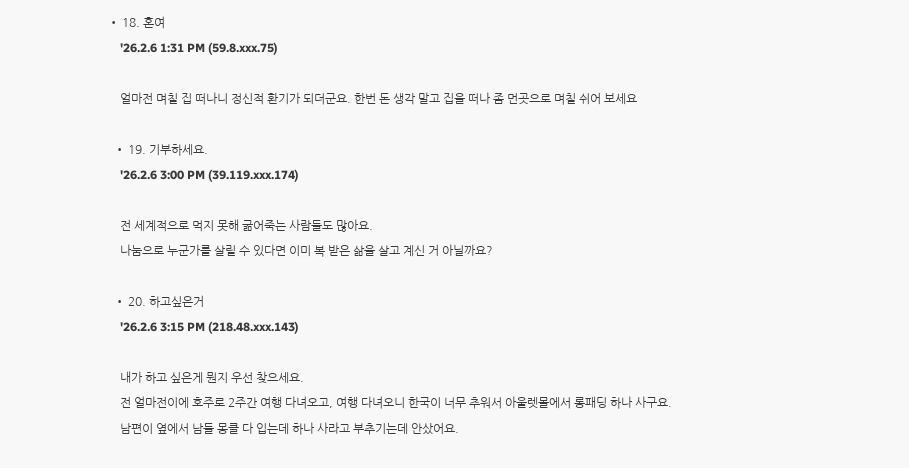• 18. 혼여
    '26.2.6 1:31 PM (59.8.xxx.75)

    얼마전 며칠 집 떠나니 정신적 환기가 되더군요. 한번 돈 생각 말고 집을 떠나 좀 먼곳으로 며칠 쉬어 보세요

  • 19. 기부하세요.
    '26.2.6 3:00 PM (39.119.xxx.174)

    전 세계적으로 먹지 못해 굶어죽는 사람들도 많아요.
    나눔으로 누군가를 살릴 수 있다면 이미 복 받은 삶을 살고 계신 거 아닐까요?

  • 20. 하고싶은거
    '26.2.6 3:15 PM (218.48.xxx.143)

    내가 하고 싶은게 뭔지 우선 찾으세요.
    전 얼마전이에 호주로 2주간 여행 다녀오고, 여행 다녀오니 한국이 너무 추워서 아울렛몰에서 롱패딩 하나 사구요.
    남편이 옆에서 남들 몽클 다 입는데 하나 사라고 부추기는데 안샀어요.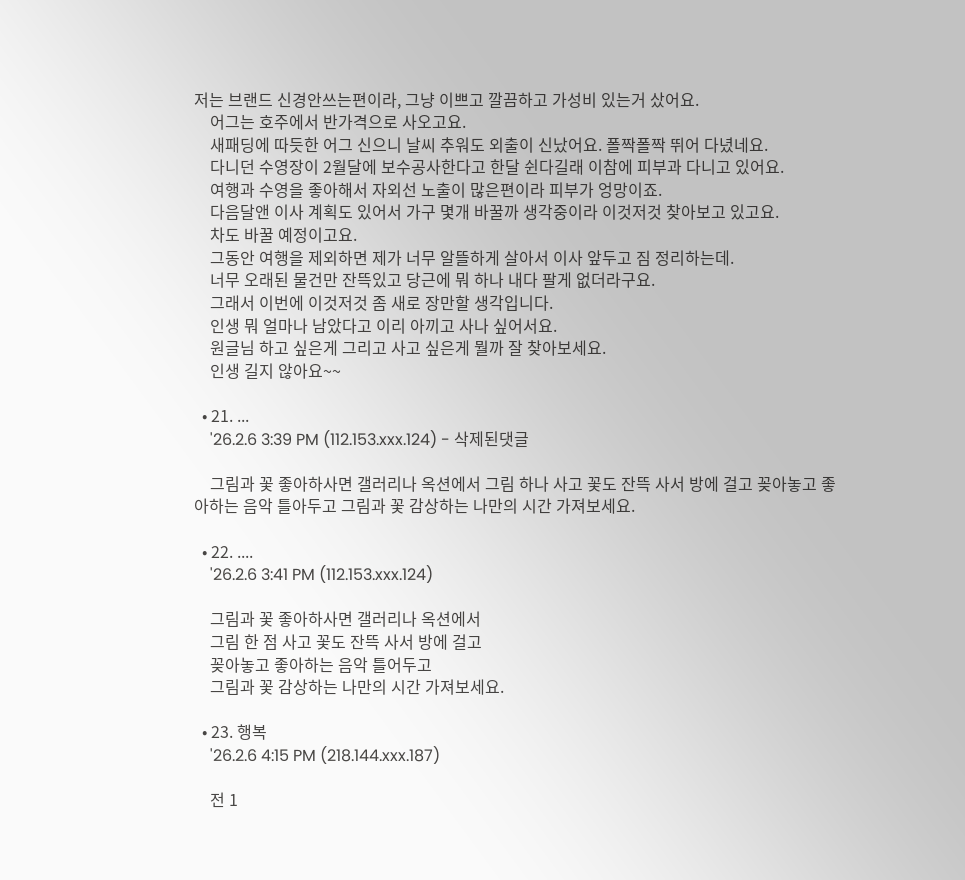저는 브랜드 신경안쓰는편이라, 그냥 이쁘고 깔끔하고 가성비 있는거 샀어요.
    어그는 호주에서 반가격으로 사오고요.
    새패딩에 따듯한 어그 신으니 날씨 추워도 외출이 신났어요. 폴짝폴짝 뛰어 다녔네요.
    다니던 수영장이 2월달에 보수공사한다고 한달 쉰다길래 이참에 피부과 다니고 있어요.
    여행과 수영을 좋아해서 자외선 노출이 많은편이라 피부가 엉망이죠.
    다음달앤 이사 계획도 있어서 가구 몇개 바꿀까 생각중이라 이것저것 찾아보고 있고요.
    차도 바꿀 예정이고요.
    그동안 여행을 제외하면 제가 너무 알뜰하게 살아서 이사 앞두고 짐 정리하는데.
    너무 오래된 물건만 잔뜩있고 당근에 뭐 하나 내다 팔게 없더라구요.
    그래서 이번에 이것저것 좀 새로 장만할 생각입니다.
    인생 뭐 얼마나 남았다고 이리 아끼고 사나 싶어서요.
    원글님 하고 싶은게 그리고 사고 싶은게 뭘까 잘 찾아보세요.
    인생 길지 않아요~~

  • 21. ...
    '26.2.6 3:39 PM (112.153.xxx.124) - 삭제된댓글

    그림과 꽃 좋아하사면 갤러리나 옥션에서 그림 하나 사고 꽃도 잔뜩 사서 방에 걸고 꽂아놓고 좋아하는 음악 틀아두고 그림과 꽃 감상하는 나만의 시간 가져보세요.

  • 22. ....
    '26.2.6 3:41 PM (112.153.xxx.124)

    그림과 꽃 좋아하사면 갤러리나 옥션에서
    그림 한 점 사고 꽃도 잔뜩 사서 방에 걸고
    꽂아놓고 좋아하는 음악 틀어두고
    그림과 꽃 감상하는 나만의 시간 가져보세요.

  • 23. 행복
    '26.2.6 4:15 PM (218.144.xxx.187)

    전 1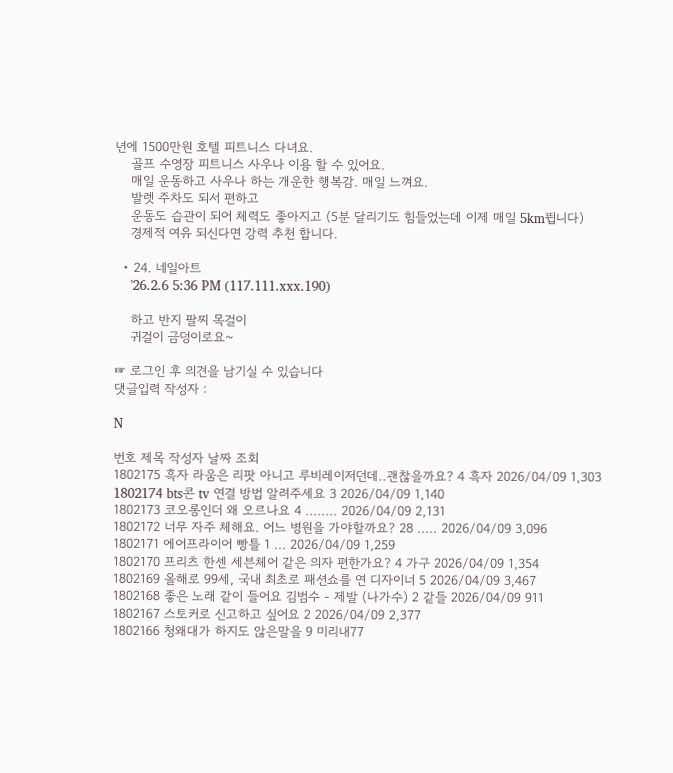년에 1500만원 호텔 피트니스 다녀요.
    골프 수영장 피트니스 사우나 이용 할 수 있어요.
    매일 운동하고 사우나 하는 개운한 행복감. 매일 느껴요.
    발렛 주차도 되서 편하고
    운동도 습관이 되어 체력도 좋아지고 (5분 달리기도 힘들었는데 이제 매일 5km뜁니다)
    경제적 여유 되신다면 강력 추천 합니다.

  • 24. 네일아트
    '26.2.6 5:36 PM (117.111.xxx.190)

    하고 반지 팔찌 목걸이
    귀걸이 금덩이로요~

☞ 로그인 후 의견을 남기실 수 있습니다
댓글입력 작성자 :

N

번호 제목 작성자 날짜 조회
1802175 흑자 라움은 리팟 아니고 루비레이저던데..괜찮을까요? 4 흑자 2026/04/09 1,303
1802174 bts콘 tv 연결 방법 알려주세요 3 2026/04/09 1,140
1802173 코오롱인더 왜 오르나요 4 ........ 2026/04/09 2,131
1802172 너무 자주 체해요. 어느 병원을 가야할까요? 28 ..... 2026/04/09 3,096
1802171 에어프라이어 빵틀 1 ... 2026/04/09 1,259
1802170 프리츠 한센 세븐체어 같은 의자 편한가요? 4 가구 2026/04/09 1,354
1802169 올해로 99세, 국내 최초로 패션쇼를 연 디자이너 5 2026/04/09 3,467
1802168 좋은 노래 같이 들어요 김범수 - 제발 (나가수) 2 같들 2026/04/09 911
1802167 스토커로 신고하고 싶어요 2 2026/04/09 2,377
1802166 청왜대가 하지도 않은말을 9 미리내77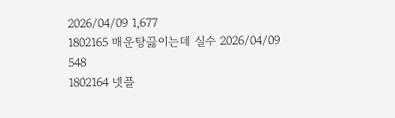2026/04/09 1,677
1802165 매운탕끓이는데 실수 2026/04/09 548
1802164 넷플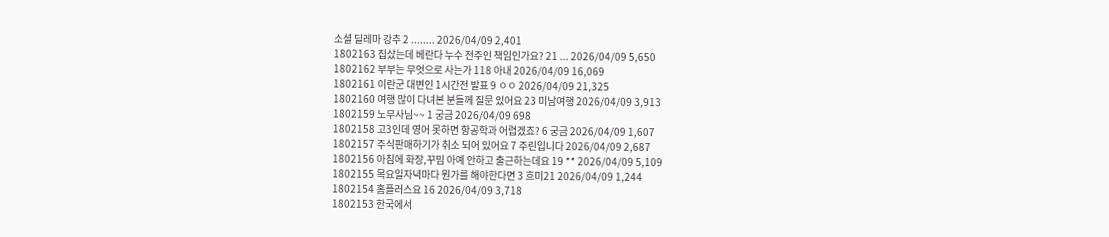소셜 딜레마 강추 2 ........ 2026/04/09 2,401
1802163 집샀는데 베란다 누수 전주인 책임인가요? 21 ... 2026/04/09 5,650
1802162 부부는 무엇으로 사는가 118 아내 2026/04/09 16,069
1802161 이란군 대변인 1시간전 발표 9 ㅇㅇ 2026/04/09 21,325
1802160 여행 많이 다녀본 분들께 질문 있어요 23 미남여행 2026/04/09 3,913
1802159 노무사님~~ 1 궁금 2026/04/09 698
1802158 고3인데 영어 못하면 항공학과 어렵겠죠? 6 궁금 2026/04/09 1,607
1802157 주식판매하기가 취소 되어 있어요 7 주린입니다 2026/04/09 2,687
1802156 아침에 화장,꾸밈 아예 안하고 출근하는데요 19 ** 2026/04/09 5,109
1802155 목요일자녁마다 뭔가를 해야한다면 3 흐미21 2026/04/09 1,244
1802154 홈플러스요 16 2026/04/09 3,718
1802153 한국에서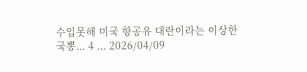수입못해 미국 항공유 대란이라는 이상한 국뽕... 4 ... 2026/04/09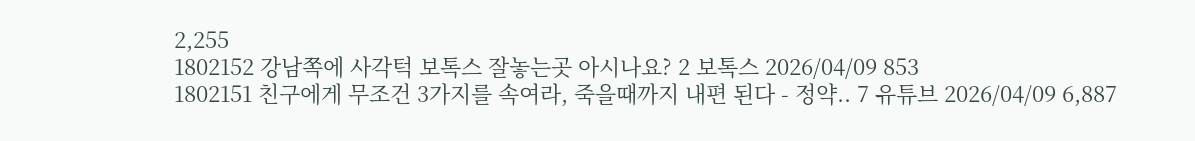2,255
1802152 강남쪽에 사각턱 보톡스 잘놓는곳 아시나요? 2 보톡스 2026/04/09 853
1802151 친구에게 무조건 3가지를 속여라, 죽을때까지 내편 된다 - 정약.. 7 유튜브 2026/04/09 6,887